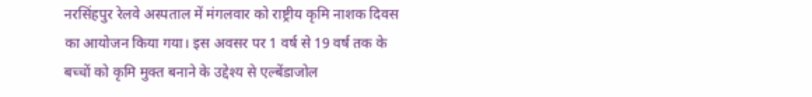नरसिंहपुर रेलवे अस्पताल में मंगलवार को राष्ट्रीय कृमि नाशक दिवस का आयोजन किया गया। इस अवसर पर 1 वर्ष से 19 वर्ष तक के बच्चों को कृमि मुक्त बनाने के उद्देश्य से एल्बेंडाजोल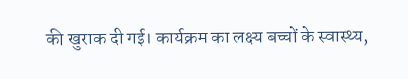की खुराक दी गई। कार्यक्रम का लक्ष्य बच्चों के स्वास्थ्य,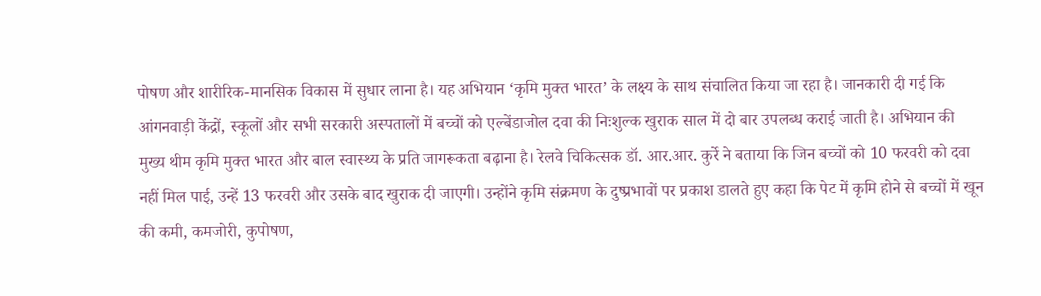पोषण और शारीरिक-मानसिक विकास में सुधार लाना है। यह अभियान ‘कृमि मुक्त भारत’ के लक्ष्य के साथ संचालित किया जा रहा है। जानकारी दी गई कि आंगनवाड़ी केंद्रों, स्कूलों और सभी सरकारी अस्पतालों में बच्चों को एल्बेंडाजोल दवा की निःशुल्क खुराक साल में दो बार उपलब्ध कराई जाती है। अभियान की मुख्य थीम कृमि मुक्त भारत और बाल स्वास्थ्य के प्रति जागरूकता बढ़ाना है। रेलवे चिकित्सक डॉ. आर.आर. कुर्रे ने बताया कि जिन बच्चों को 10 फरवरी को दवा नहीं मिल पाई, उन्हें 13 फरवरी और उसके बाद खुराक दी जाएगी। उन्होंने कृमि संक्रमण के दुष्प्रभावों पर प्रकाश डालते हुए कहा कि पेट में कृमि होने से बच्चों में खून की कमी, कमजोरी, कुपोषण,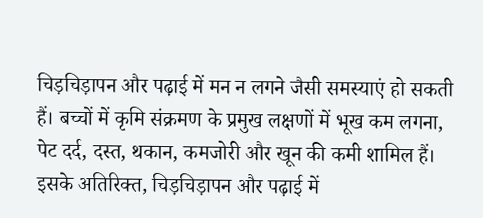चिड़चिड़ापन और पढ़ाई में मन न लगने जैसी समस्याएं हो सकती हैं। बच्चों में कृमि संक्रमण के प्रमुख लक्षणों में भूख कम लगना, पेट दर्द, दस्त, थकान, कमजोरी और खून की कमी शामिल हैं। इसके अतिरिक्त, चिड़चिड़ापन और पढ़ाई में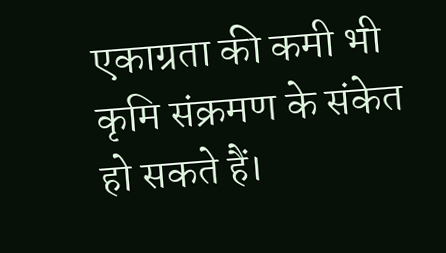एकाग्रता की कमी भी कृमि संक्रमण के संकेत हो सकते हैं।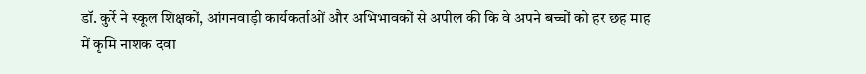डॉ. कुर्रे ने स्कूल शिक्षकों, आंगनवाड़ी कार्यकर्ताओं और अभिभावकों से अपील की कि वे अपने बच्चों को हर छह माह में कृमि नाशक दवा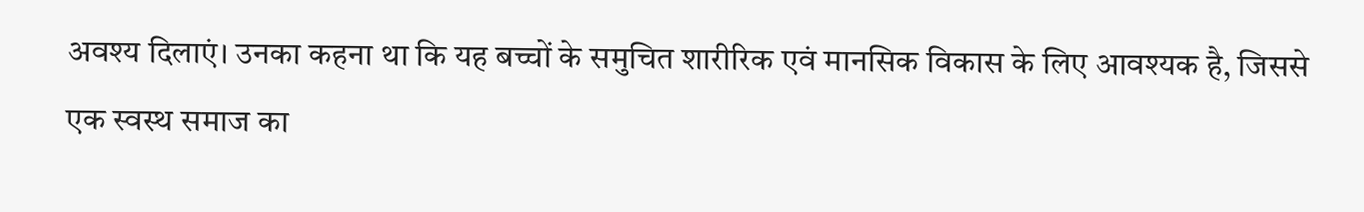अवश्य दिलाएं। उनका कहना था कि यह बच्चों के समुचित शारीरिक एवं मानसिक विकास के लिए आवश्यक है, जिससे एक स्वस्थ समाज का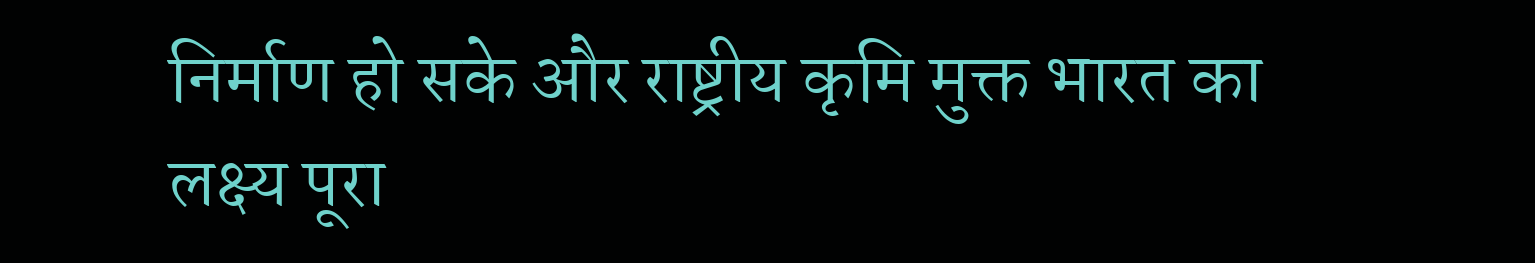निर्माण हो सके और राष्ट्रीय कृमि मुक्त भारत का लक्ष्य पूरा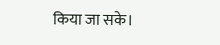किया जा सके।